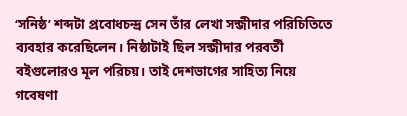‘সনিষ্ঠ’ শব্দটা প্রবোধচন্দ্র সেন তাঁর লেখা সন্জীদার পরিচিতিতে ব্যবহার করেছিলেন। নিষ্ঠাটাই ছিল সন্জীদার পরবর্তী বইগুলোরও মূল পরিচয়। তাই দেশভাগের সাহিত্য নিয়ে গবেষণা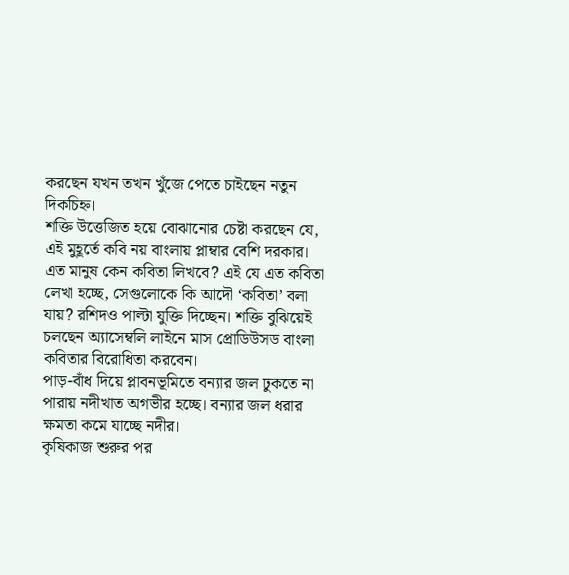করছেন যখন তখন খুঁজে পেতে চাইছেন নতুন দিকচিহ্ন।
শক্তি উত্তেজিত হয়ে বোঝানোর চেষ্টা করছেন যে, এই মুহূর্তে কবি নয় বাংলায় প্লাম্বার বেশি দরকার। এত মানুষ কেন কবিতা লিখবে? এই যে এত কবিতা লেখা হচ্ছে, সেগুলোকে কি আদৌ ‘কবিতা’ বলা যায়? রশিদও পাল্টা যুক্তি দিচ্ছেন। শক্তি বুঝিয়েই চলছেন অ্যাসেম্বলি লাইনে মাস প্রোডিউসড বাংলা কবিতার বিরোধিতা করবেন।
পাড়-বাঁধ দিয়ে প্লাবনভূমিতে বন্যার জল ঢুকতে না পারায় নদীখাত অগভীর হচ্ছে। বন্যার জল ধরার ক্ষমতা কমে যাচ্ছে নদীর।
কৃষিকাজ শুরুর পর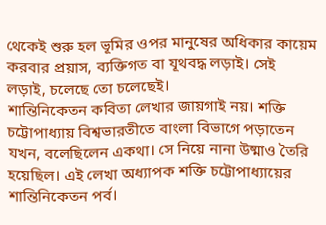থেকেই শুরু হল ভূমির ওপর মানুষের অধিকার কায়েম করবার প্রয়াস, ব্যক্তিগত বা যূথবদ্ধ লড়াই। সেই লড়াই, চলেছে তো চলেছেই।
শান্তিনিকেতন কবিতা লেখার জায়গাই নয়। শক্তি চট্টোপাধ্যায় বিশ্বভারতীতে বাংলা বিভাগে পড়াতেন যখন, বলেছিলেন একথা। সে নিয়ে নানা উষ্মাও তৈরি হয়েছিল। এই লেখা অধ্যাপক শক্তি চট্টোপাধ্যায়ের শান্তিনিকেতন পর্ব।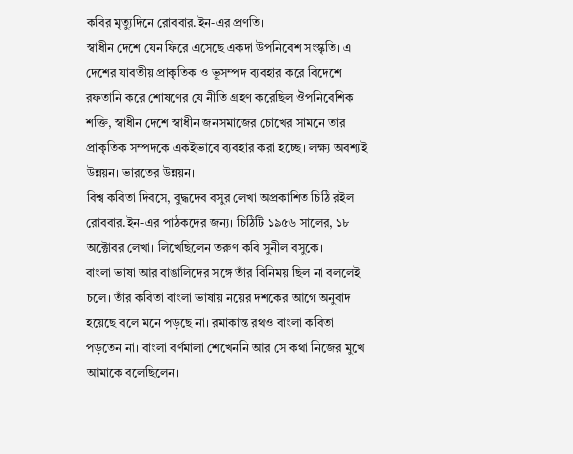কবির মৃত্যুদিনে রোববার.ইন-এর প্রণতি।
স্বাধীন দেশে যেন ফিরে এসেছে একদা উপনিবেশ সংস্কৃতি। এ দেশের যাবতীয় প্রাকৃতিক ও ভূসম্পদ ব্যবহার করে বিদেশে রফতানি করে শোষণের যে নীতি গ্রহণ করেছিল ঔপনিবেশিক শক্তি, স্বাধীন দেশে স্বাধীন জনসমাজের চোখের সামনে তার প্রাকৃতিক সম্পদকে একইভাবে ব্যবহার করা হচ্ছে। লক্ষ্য অবশ্যই উন্নয়ন। ভারতের উন্নয়ন।
বিশ্ব কবিতা দিবসে, বুদ্ধদেব বসুর লেখা অপ্রকাশিত চিঠি রইল রোববার.ইন-এর পাঠকদের জন্য। চিঠিটি ১৯৫৬ সালের, ১৮ অক্টোবর লেখা। লিখেছিলেন তরুণ কবি সুনীল বসুকে।
বাংলা ভাষা আর বাঙালিদের সঙ্গে তাঁর বিনিময় ছিল না বললেই চলে। তাঁর কবিতা বাংলা ভাষায় নয়ের দশকের আগে অনুবাদ হয়েছে বলে মনে পড়ছে না। রমাকান্ত রথও বাংলা কবিতা পড়তেন না। বাংলা বর্ণমালা শেখেননি আর সে কথা নিজের মুখে আমাকে বলেছিলেন।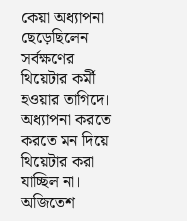কেয়া অধ্যাপনা ছেড়েছিলেন সর্বক্ষণের থিয়েটার কর্মী হওয়ার তাগিদে। অধ্যাপনা করতে করতে মন দিয়ে থিয়েটার করা যাচ্ছিল না। অজিতেশ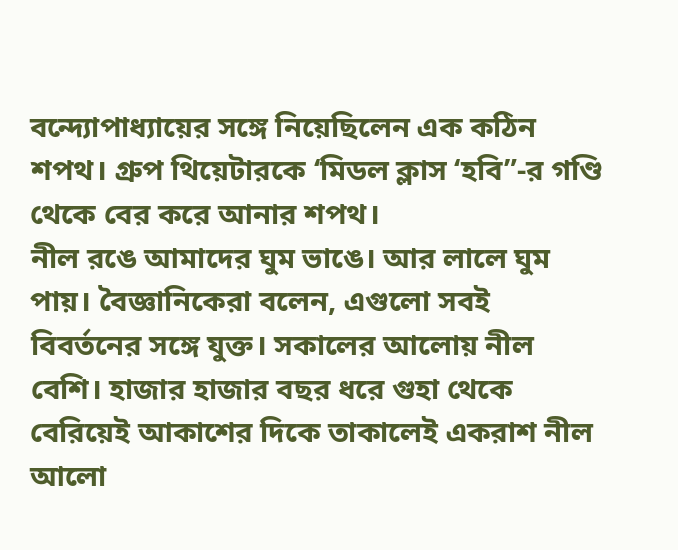বন্দ্যোপাধ্যায়ের সঙ্গে নিয়েছিলেন এক কঠিন শপথ। গ্রুপ থিয়েটারকে ‘মিডল ক্লাস ‘হবি”-র গণ্ডি থেকে বের করে আনার শপথ।
নীল রঙে আমাদের ঘুম ভাঙে। আর লালে ঘুম পায়। বৈজ্ঞানিকেরা বলেন, এগুলো সবই বিবর্তনের সঙ্গে যুক্ত। সকালের আলোয় নীল বেশি। হাজার হাজার বছর ধরে গুহা থেকে বেরিয়েই আকাশের দিকে তাকালেই একরাশ নীল আলো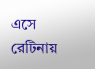এসে রেটিনায়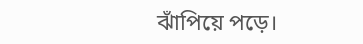ঝাঁপিয়ে পড়ে।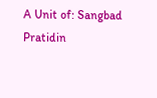A Unit of: Sangbad Pratidin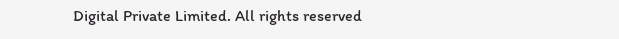Digital Private Limited. All rights reserved